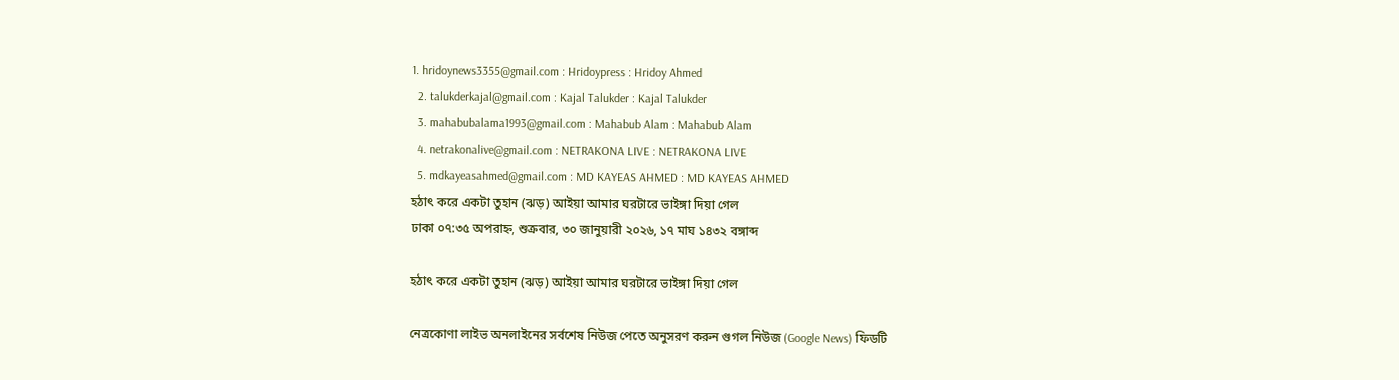1. hridoynews3355@gmail.com : Hridoypress : Hridoy Ahmed
  2. talukderkajal@gmail.com : Kajal Talukder : Kajal Talukder
  3. mahabubalama1993@gmail.com : Mahabub Alam : Mahabub Alam
  4. netrakonalive@gmail.com : NETRAKONA LIVE : NETRAKONA LIVE
  5. mdkayeasahmed@gmail.com : MD KAYEAS AHMED : MD KAYEAS AHMED
হঠাৎ করে একটা তুহান (ঝড়) আইয়া আমার ঘরটারে ভাইঙ্গা দিয়া গেল
ঢাকা ০৭:৩৫ অপরাহ্ন, শুক্রবার, ৩০ জানুয়ারী ২০২৬, ১৭ মাঘ ১৪৩২ বঙ্গাব্দ

হঠাৎ করে একটা তুহান (ঝড়) আইয়া আমার ঘরটারে ভাইঙ্গা দিয়া গেল

নেত্রকোণা লাইভ অনলাইনের সর্বশেষ নিউজ পেতে অনুসরণ করুন গুগল নিউজ (Google News) ফিডটি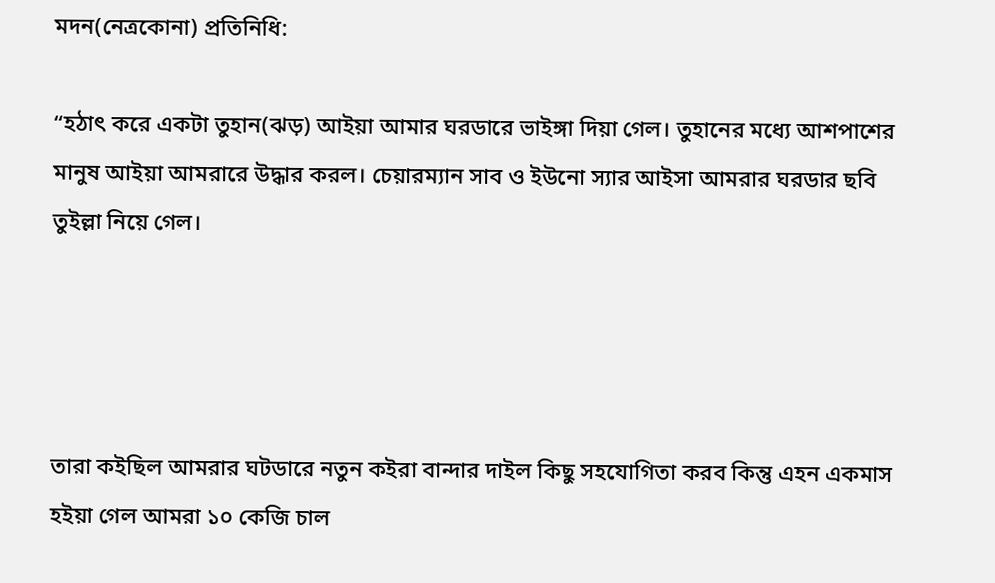মদন(নেত্রকোনা) প্রতিনিধি:

“হঠাৎ করে একটা তুহান(ঝড়) আইয়া আমার ঘরডারে ভাইঙ্গা দিয়া গেল। তুহানের মধ্যে আশপাশের মানুষ আইয়া আমরারে উদ্ধার করল। চেয়ারম্যান সাব ও ইউনো স্যার আইসা আমরার ঘরডার ছবি তুইল্লা নিয়ে গেল।




তারা কইছিল আমরার ঘটডারে নতুন কইরা বান্দার দাইল কিছু সহযোগিতা করব কিন্তু এহন একমাস হইয়া গেল আমরা ১০ কেজি চাল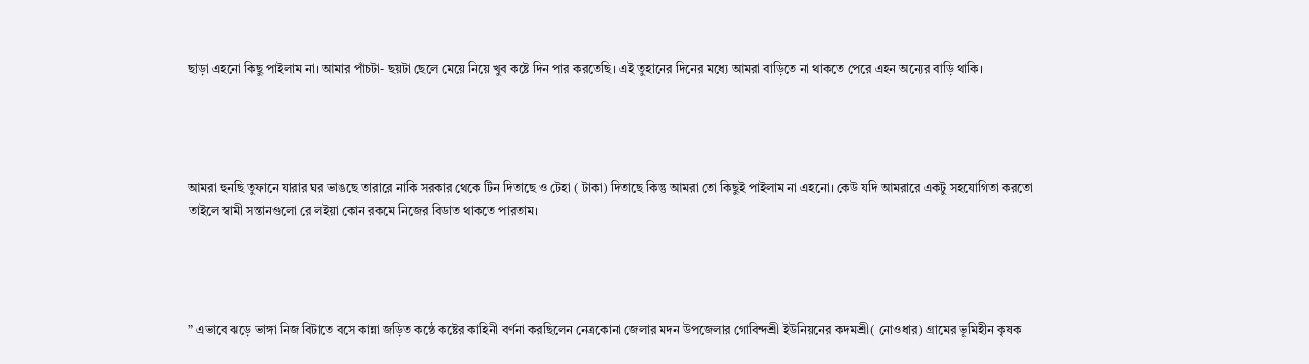ছাড়া এহনো কিছু পাইলাম না। আমার পাঁচটা- ছয়টা ছেলে মেয়ে নিয়ে খুব কষ্টে দিন পার করতেছি। এই তুহানের দিনের মধ্যে আমরা বাড়িতে না থাকতে পেরে এহন অন্যের বাড়ি থাকি।




আমরা হুনছি তুফানে যারার ঘর ভাঙছে তারারে নাকি সরকার থেকে টিন দিতাছে ও টেহা ( টাকা) দিতাছে কিন্তু আমরা তো কিছুই পাইলাম না এহনো। কেউ যদি আমরারে একটু সহযোগিতা করতো তাইলে স্বামী সন্তানগুলো রে লইয়া কোন রকমে নিজের বিডাত থাকতে পারতাম।




” এভাবে ঝড়ে ভাঙ্গা নিজ বিটাতে বসে কান্না জড়িত কন্ঠে কষ্টের কাহিনী বর্ণনা করছিলেন নেত্রকোনা জেলার মদন উপজেলার গোবিন্দশ্রী ইউনিয়নের কদমশ্রী( নোওধার) গ্রামের ভূমিহীন কৃষক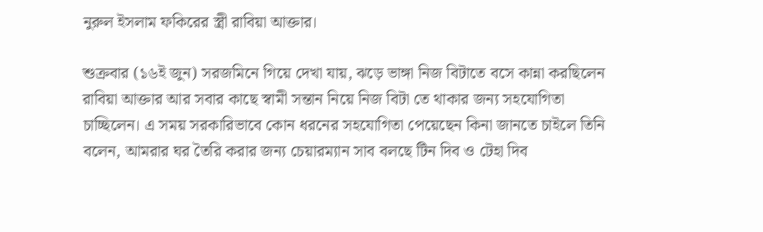নুরুল ইসলাম ফকিরের স্ত্রী রাবিয়া আক্তার।

শুক্রবার (১৬ই জুন) সরজমিনে গিয়ে দেখা যায়, ঝড়ে ভাঙ্গা নিজ বিটাতে বসে কান্না করছিলেন রাবিয়া আক্তার আর সবার কাছে স্বামী সন্তান নিয়ে নিজ বিটা তে থাকার জন্য সহযোগিতা চাচ্ছিলেন। এ সময় সরকারিভাবে কোন ধরনের সহযোগিতা পেয়েছেন কিনা জানতে চাইলে তিনি বলেন, আমরার ঘর তৈরি করার জন্য চেয়ারম্যান সাব বলছে টিন দিব ও টেহা দিব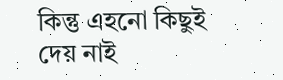কিন্তু এহনো কিছুই দেয় নাই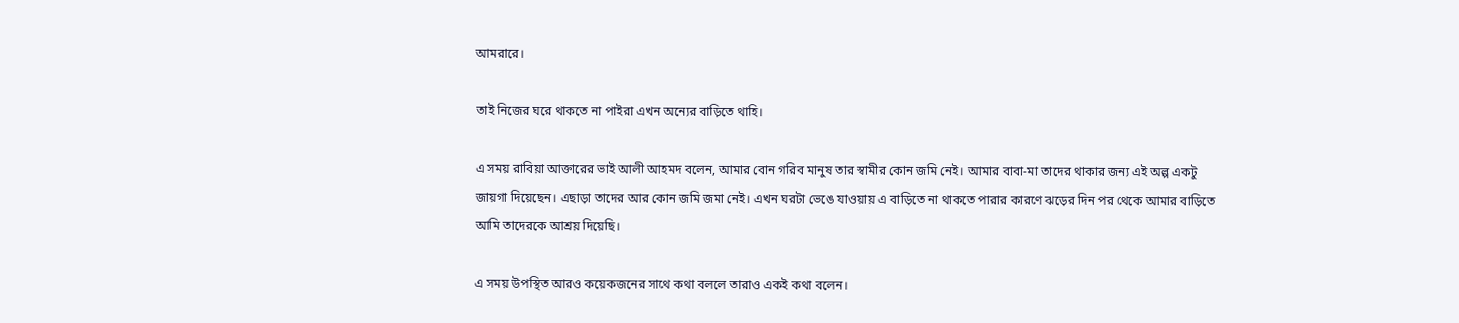আমরারে।

তাই নিজের ঘরে থাকতে না পাইরা এখন অন্যের বাড়িতে থাহি।

এ সময় রাবিয়া আক্তারের ভাই আলী আহমদ বলেন, আমার বোন গরিব মানুষ তার স্বামীর কোন জমি নেই। আমার বাবা-মা তাদের থাকার জন্য এই অল্প একটু জায়গা দিয়েছেন। এছাড়া তাদের আর কোন জমি জমা নেই। এখন ঘরটা ভেঙে যাওয়ায় এ বাড়িতে না থাকতে পারার কারণে ঝড়ের দিন পর থেকে আমার বাড়িতে আমি তাদেরকে আশ্রয় দিয়েছি।

এ সময় উপস্থিত আরও কয়েকজনের সাথে কথা বললে তারাও একই কথা বলেন।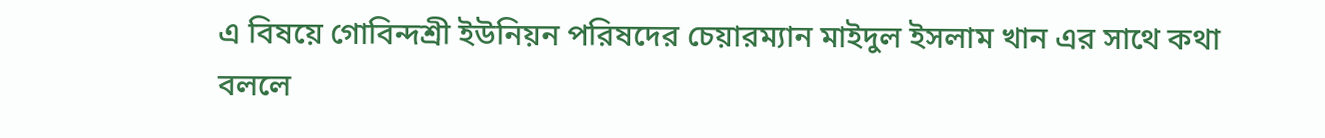এ বিষয়ে গোবিন্দশ্রী ইউনিয়ন পরিষদের চেয়ারম্যান মাইদুল ইসলাম খান এর সাথে কথা বললে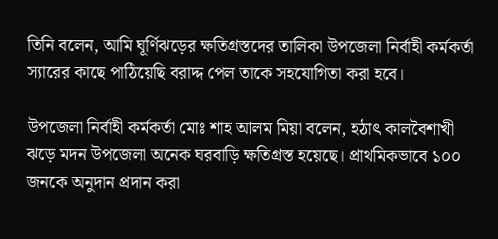তিনি বলেন, আমি ঘূর্ণিঝড়ের ক্ষতিগ্রস্তদের তালিকা উপজেলা নির্বাহী কর্মকর্তা স্যারের কাছে পাঠিয়েছি বরাদ্দ পেল তাকে সহযোগিতা করা হবে।

উপজেলা নির্বাহী কর্মকর্তা মোঃ শাহ আলম মিয়া বলেন, হঠাৎ কালবৈশাখী ঝড়ে মদন উপজেলা অনেক ঘরবাড়ি ক্ষতিগ্রস্ত হয়েছে। প্রাথমিকভাবে ১০০ জনকে অনুদান প্রদান করা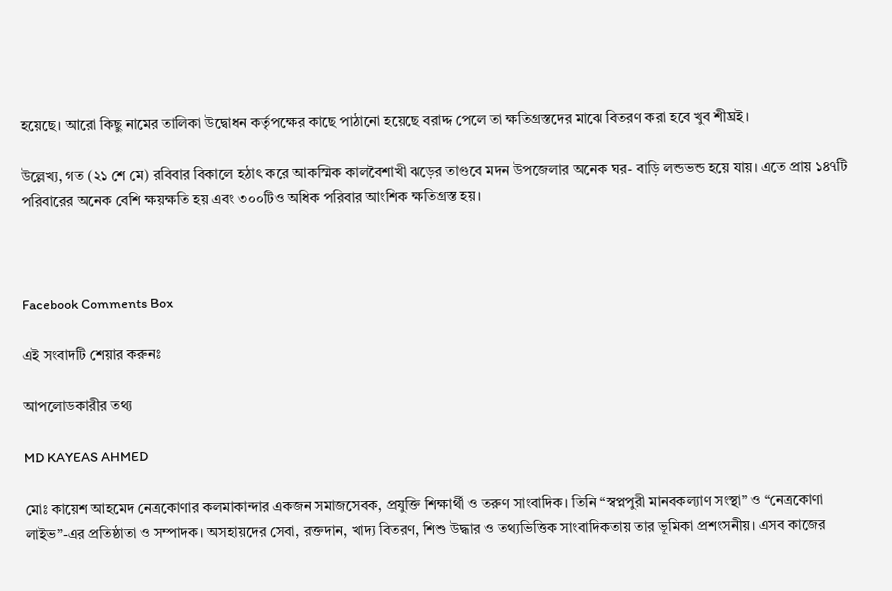হয়েছে। আরো কিছু নামের তালিকা উদ্বোধন কর্তৃপক্ষের কাছে পাঠানো হয়েছে বরাদ্দ পেলে তা ক্ষতিগ্রস্তদের মাঝে বিতরণ করা হবে খুব শীঘ্রই।

উল্লেখ্য, গত (২১ শে মে) রবিবার বিকালে হঠাৎ করে আকস্মিক কালবৈশাখী ঝড়ের তাণ্ডবে মদন উপজেলার অনেক ঘর- বাড়ি লন্ডভন্ড হয়ে যায়। এতে প্রায় ১৪৭টি পরিবারের অনেক বেশি ক্ষয়ক্ষতি হয় এবং ৩০০টিও অধিক পরিবার আংশিক ক্ষতিগ্রস্ত হয়।



Facebook Comments Box

এই সংবাদটি শেয়ার করুনঃ

আপলোডকারীর তথ্য

MD KAYEAS AHMED

মোঃ কায়েশ আহমেদ নেত্রকোণার কলমাকান্দার একজন সমাজসেবক, প্রযুক্তি শিক্ষার্থী ও তরুণ সাংবাদিক। তিনি “স্বপ্নপুরী মানবকল্যাণ সংস্থা” ও “নেত্রকোণা লাইভ”-এর প্রতিষ্ঠাতা ও সম্পাদক। অসহায়দের সেবা, রক্তদান, খাদ্য বিতরণ, শিশু উদ্ধার ও তথ্যভিত্তিক সাংবাদিকতায় তার ভূমিকা প্রশংসনীয়। এসব কাজের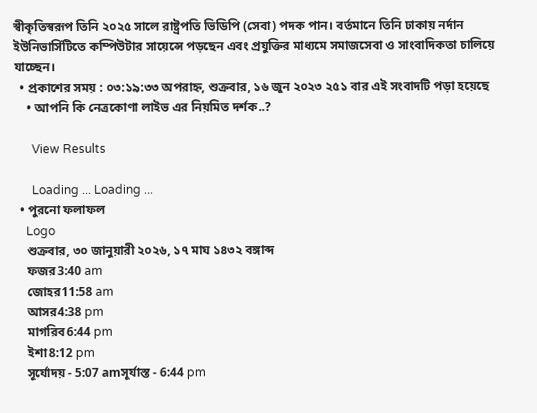স্বীকৃতিস্বরূপ তিনি ২০২৫ সালে রাষ্ট্রপতি ভিডিপি (সেবা) পদক পান। বর্তমানে তিনি ঢাকায় নর্দান ইউনিভার্সিটিতে কম্পিউটার সায়েন্সে পড়ছেন এবং প্রযুক্তির মাধ্যমে সমাজসেবা ও সাংবাদিকতা চালিয়ে যাচ্ছেন।
  • প্রকাশের সময় : ০৩:১৯:৩৩ অপরাহ্ন, শুক্রবার, ১৬ জুন ২০২৩ ২৫১ বার এই সংবাদটি পড়া হয়েছে
    • আপনি কি নেত্রকোণা লাইভ এর নিয়মিত দর্শক..?

      View Results

      Loading ... Loading ...
  • পুরনো ফলাফল
    Logo
    শুক্রবার, ৩০ জানুয়ারী ২০২৬, ১৭ মাঘ ১৪৩২ বঙ্গাব্দ
    ফজর3:40 am
    জোহর11:58 am
    আসর4:38 pm
    মাগরিব6:44 pm
    ইশা8:12 pm
    সূর্যোদয় - 5:07 amসূর্যাস্ত - 6:44 pm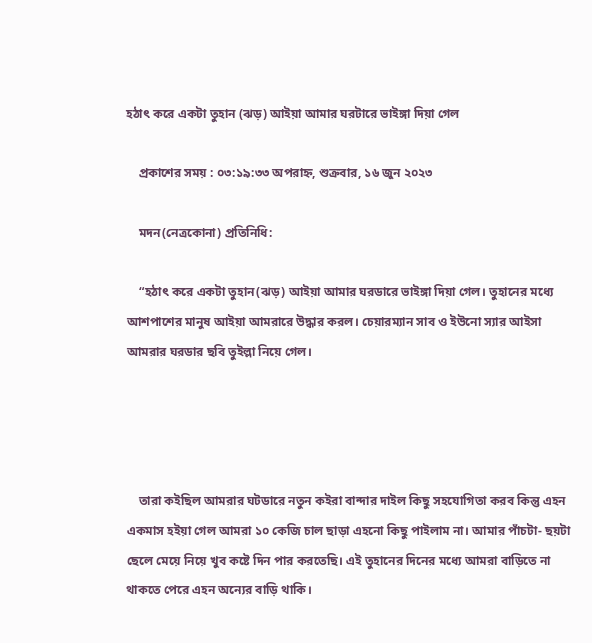হঠাৎ করে একটা তুহান (ঝড়) আইয়া আমার ঘরটারে ভাইঙ্গা দিয়া গেল

    প্রকাশের সময় : ০৩:১৯:৩৩ অপরাহ্ন, শুক্রবার, ১৬ জুন ২০২৩

    মদন(নেত্রকোনা) প্রতিনিধি:

    “হঠাৎ করে একটা তুহান(ঝড়) আইয়া আমার ঘরডারে ভাইঙ্গা দিয়া গেল। তুহানের মধ্যে আশপাশের মানুষ আইয়া আমরারে উদ্ধার করল। চেয়ারম্যান সাব ও ইউনো স্যার আইসা আমরার ঘরডার ছবি তুইল্লা নিয়ে গেল।




    তারা কইছিল আমরার ঘটডারে নতুন কইরা বান্দার দাইল কিছু সহযোগিতা করব কিন্তু এহন একমাস হইয়া গেল আমরা ১০ কেজি চাল ছাড়া এহনো কিছু পাইলাম না। আমার পাঁচটা- ছয়টা ছেলে মেয়ে নিয়ে খুব কষ্টে দিন পার করতেছি। এই তুহানের দিনের মধ্যে আমরা বাড়িতে না থাকতে পেরে এহন অন্যের বাড়ি থাকি।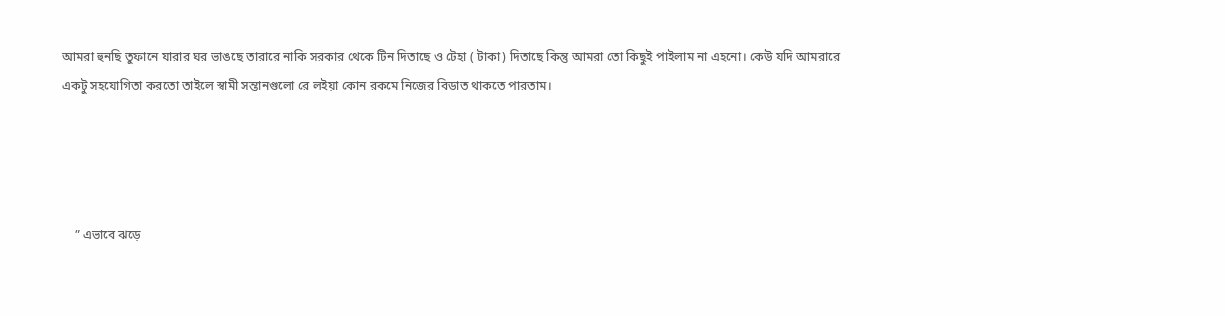আমরা হুনছি তুফানে যারার ঘর ভাঙছে তারারে নাকি সরকার থেকে টিন দিতাছে ও টেহা ( টাকা) দিতাছে কিন্তু আমরা তো কিছুই পাইলাম না এহনো। কেউ যদি আমরারে একটু সহযোগিতা করতো তাইলে স্বামী সন্তানগুলো রে লইয়া কোন রকমে নিজের বিডাত থাকতে পারতাম।




    ” এভাবে ঝড়ে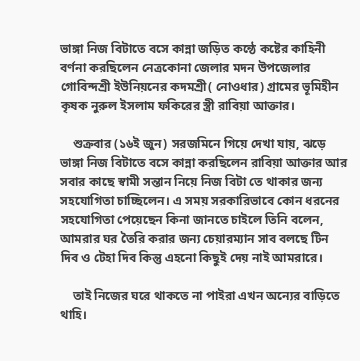ভাঙ্গা নিজ বিটাতে বসে কান্না জড়িত কন্ঠে কষ্টের কাহিনী বর্ণনা করছিলেন নেত্রকোনা জেলার মদন উপজেলার গোবিন্দশ্রী ইউনিয়নের কদমশ্রী( নোওধার) গ্রামের ভূমিহীন কৃষক নুরুল ইসলাম ফকিরের স্ত্রী রাবিয়া আক্তার।

    শুক্রবার (১৬ই জুন) সরজমিনে গিয়ে দেখা যায়, ঝড়ে ভাঙ্গা নিজ বিটাতে বসে কান্না করছিলেন রাবিয়া আক্তার আর সবার কাছে স্বামী সন্তান নিয়ে নিজ বিটা তে থাকার জন্য সহযোগিতা চাচ্ছিলেন। এ সময় সরকারিভাবে কোন ধরনের সহযোগিতা পেয়েছেন কিনা জানতে চাইলে তিনি বলেন, আমরার ঘর তৈরি করার জন্য চেয়ারম্যান সাব বলছে টিন দিব ও টেহা দিব কিন্তু এহনো কিছুই দেয় নাই আমরারে।

    তাই নিজের ঘরে থাকতে না পাইরা এখন অন্যের বাড়িতে থাহি।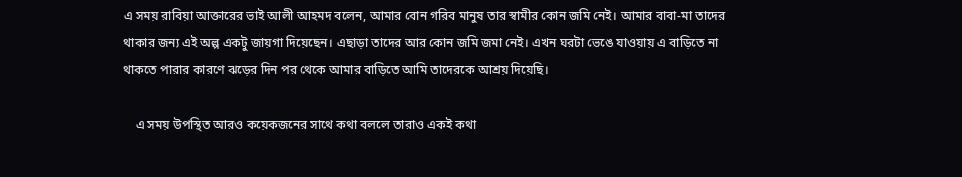এ সময় রাবিয়া আক্তারের ভাই আলী আহমদ বলেন, আমার বোন গরিব মানুষ তার স্বামীর কোন জমি নেই। আমার বাবা-মা তাদের থাকার জন্য এই অল্প একটু জায়গা দিয়েছেন। এছাড়া তাদের আর কোন জমি জমা নেই। এখন ঘরটা ভেঙে যাওয়ায় এ বাড়িতে না থাকতে পারার কারণে ঝড়ের দিন পর থেকে আমার বাড়িতে আমি তাদেরকে আশ্রয় দিয়েছি।

    এ সময় উপস্থিত আরও কয়েকজনের সাথে কথা বললে তারাও একই কথা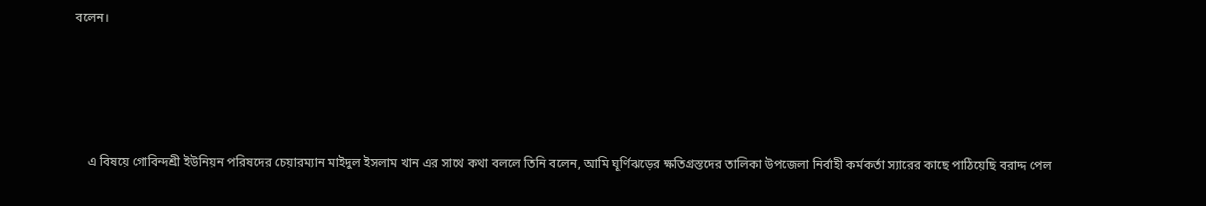বলেন।




    এ বিষয়ে গোবিন্দশ্রী ইউনিয়ন পরিষদের চেয়ারম্যান মাইদুল ইসলাম খান এর সাথে কথা বললে তিনি বলেন, আমি ঘূর্ণিঝড়ের ক্ষতিগ্রস্তদের তালিকা উপজেলা নির্বাহী কর্মকর্তা স্যারের কাছে পাঠিয়েছি বরাদ্দ পেল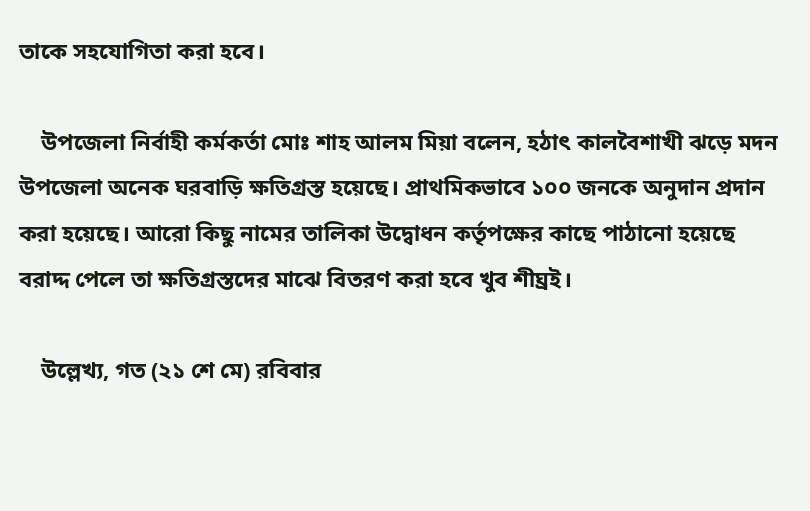তাকে সহযোগিতা করা হবে।

    উপজেলা নির্বাহী কর্মকর্তা মোঃ শাহ আলম মিয়া বলেন, হঠাৎ কালবৈশাখী ঝড়ে মদন উপজেলা অনেক ঘরবাড়ি ক্ষতিগ্রস্ত হয়েছে। প্রাথমিকভাবে ১০০ জনকে অনুদান প্রদান করা হয়েছে। আরো কিছু নামের তালিকা উদ্বোধন কর্তৃপক্ষের কাছে পাঠানো হয়েছে বরাদ্দ পেলে তা ক্ষতিগ্রস্তদের মাঝে বিতরণ করা হবে খুব শীঘ্রই।

    উল্লেখ্য, গত (২১ শে মে) রবিবার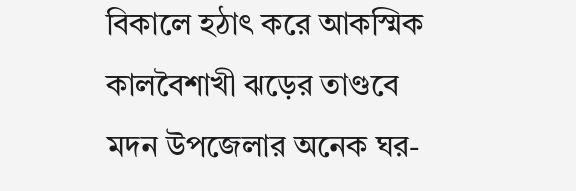বিকালে হঠাৎ করে আকস্মিক কালবৈশাখী ঝড়ের তাণ্ডবে মদন উপজেলার অনেক ঘর-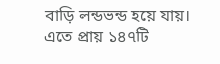বাড়ি লন্ডভন্ড হয়ে যায়। এতে প্রায় ১৪৭টি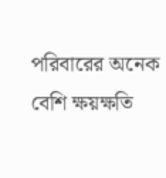পরিবারের অনেক বেশি ক্ষয়ক্ষতি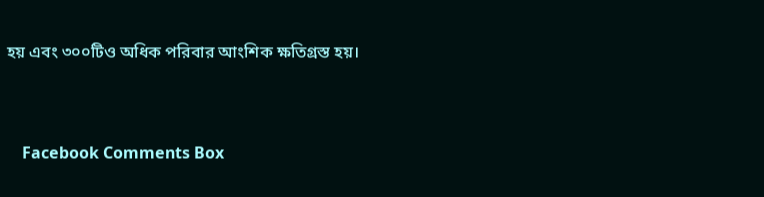হয় এবং ৩০০টিও অধিক পরিবার আংশিক ক্ষতিগ্রস্ত হয়।



    Facebook Comments Box